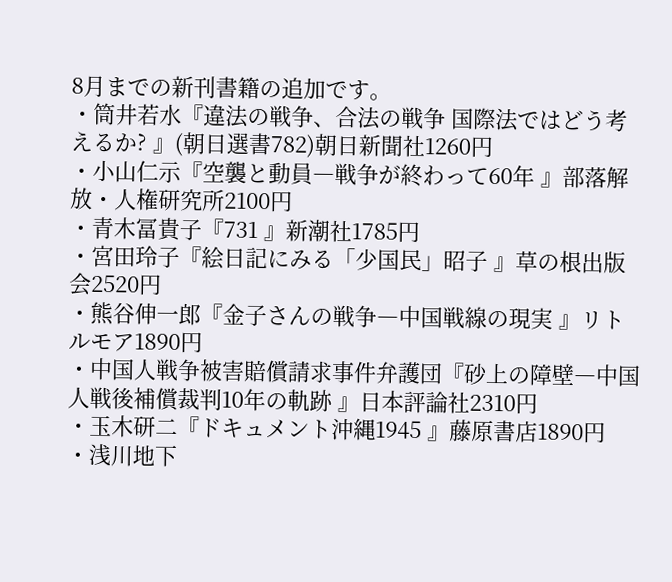8月までの新刊書籍の追加です。
・筒井若水『違法の戦争、合法の戦争 国際法ではどう考えるか? 』(朝日選書782)朝日新聞社1260円
・小山仁示『空襲と動員―戦争が終わって60年 』部落解放・人権研究所2100円
・青木冨貴子『731 』新潮社1785円
・宮田玲子『絵日記にみる「少国民」昭子 』草の根出版会2520円
・熊谷伸一郎『金子さんの戦争―中国戦線の現実 』リトルモア1890円
・中国人戦争被害賠償請求事件弁護団『砂上の障壁―中国人戦後補償裁判10年の軌跡 』日本評論社2310円
・玉木研二『ドキュメント沖縄1945 』藤原書店1890円
・浅川地下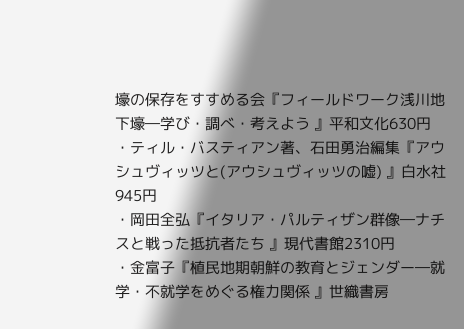壕の保存をすすめる会『フィールドワーク浅川地下壕―学び・調べ・考えよう 』平和文化630円
・ティル・バスティアン著、石田勇治編集『アウシュヴィッツと(アウシュヴィッツの嘘) 』白水社945円
・岡田全弘『イタリア・パルティザン群像―ナチスと戦った抵抗者たち 』現代書館2310円
・金富子『植民地期朝鮮の教育とジェンダー―就学・不就学をめぐる権力関係 』世織書房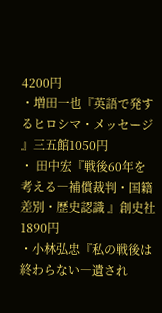4200円
・増田一也『英語で発するヒロシマ・メッセージ 』三五館1050円
・ 田中宏『戦後60年を考える―補償裁判・国籍差別・歴史認識 』創史社1890円
・小林弘忠『私の戦後は終わらない―遺され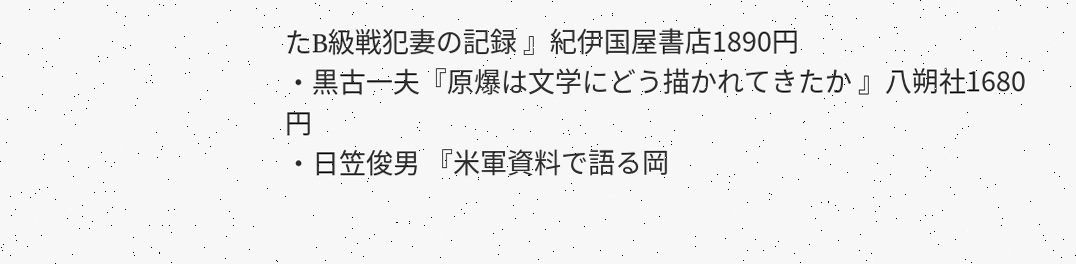たB級戦犯妻の記録 』紀伊国屋書店1890円
・黒古一夫『原爆は文学にどう描かれてきたか 』八朔社1680円
・日笠俊男 『米軍資料で語る岡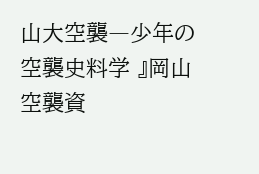山大空襲―少年の空襲史料学 』岡山空襲資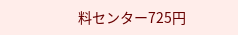料センター725円